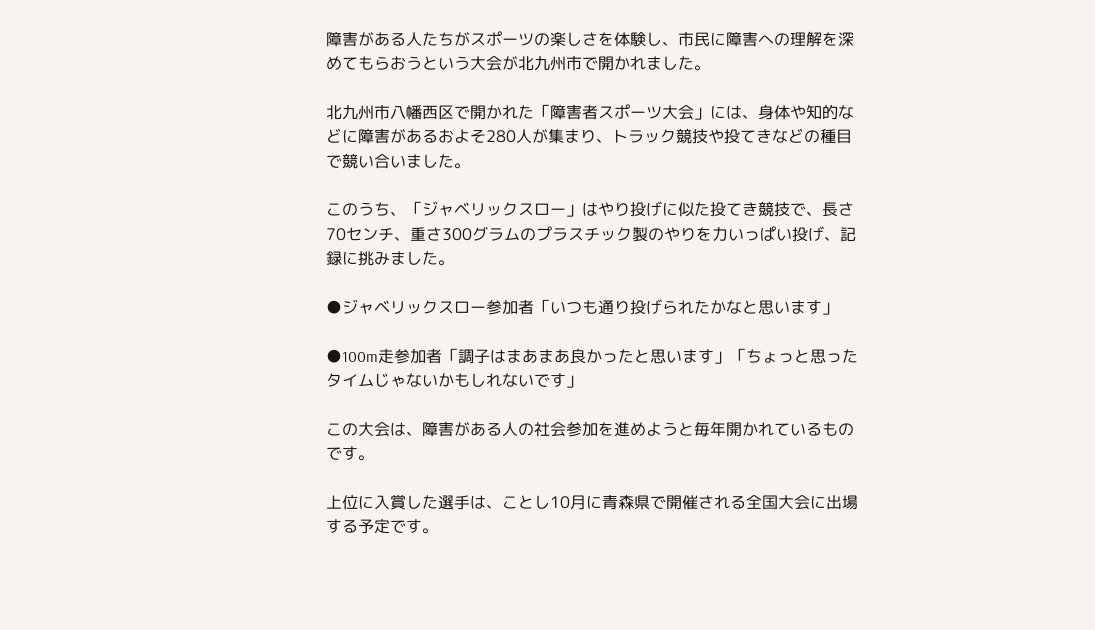障害がある人たちがスポーツの楽しさを体験し、市民に障害への理解を深めてもらおうという大会が北九州市で開かれました。

北九州市八幡西区で開かれた「障害者スポーツ大会」には、身体や知的などに障害があるおよそ280人が集まり、トラック競技や投てきなどの種目で競い合いました。

このうち、「ジャベリックスロー」はやり投げに似た投てき競技で、長さ70センチ、重さ300グラムのプラスチック製のやりを力いっぱい投げ、記録に挑みました。

●ジャベリックスロー参加者「いつも通り投げられたかなと思います」

●100m走参加者「調子はまあまあ良かったと思います」「ちょっと思ったタイムじゃないかもしれないです」

この大会は、障害がある人の社会参加を進めようと毎年開かれているものです。

上位に入賞した選手は、ことし10月に青森県で開催される全国大会に出場する予定です。